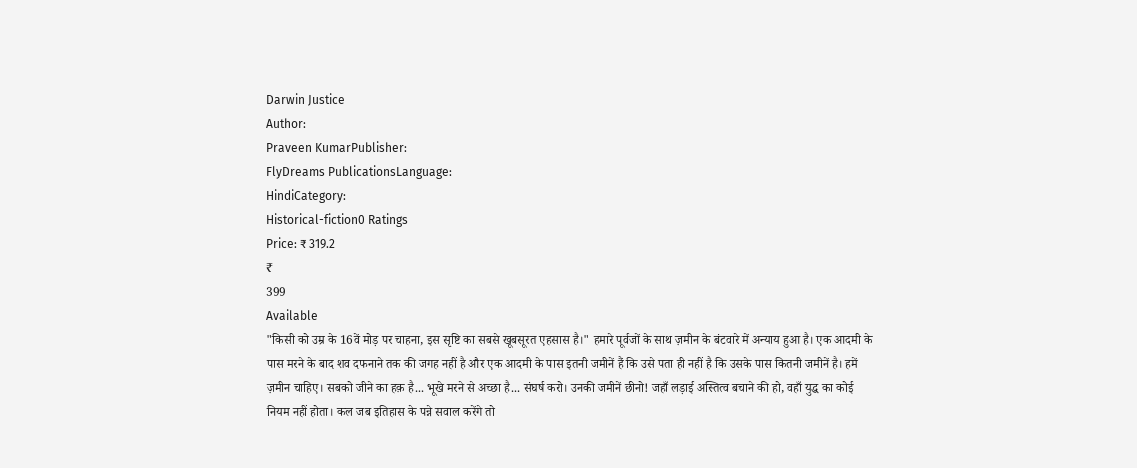Darwin Justice
Author:
Praveen KumarPublisher:
FlyDreams PublicationsLanguage:
HindiCategory:
Historical-fiction0 Ratings
Price: ₹ 319.2
₹
399
Available
"किसी को उम्र के 16वें मोड़ पर चाहना, इस सृष्टि का सबसे खूबसूरत एहसास है।" हमारे पूर्वजों के साथ ज़मीन के बंटवारे में अन्याय हुआ है। एक आदमी के पास मरने के बाद शव दफनाने तक की जगह नहीं है और एक आदमी के पास इतनी जमीनें हैं कि उसे पता ही नहीं है कि उसके पास कितनी जमीनें है। हमें ज़मीन चाहिए। सबको जीने का हक़ है... भूखे मरने से अच्छा है... संघर्ष करो। उनकी जमीनें छीनो! जहाँ लड़ाई अस्तित्व बचाने की हो, वहाँ युद्ध का कोई नियम नहीं होता। कल जब इतिहास के पन्ने सवाल करेंगे तो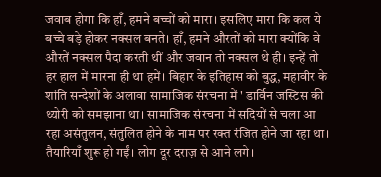जवाब होगा कि हाँ, हमने बच्चों को मारा। इसलिए मारा कि कल ये बच्चे बड़े होकर नक्सल बनते। हाँ, हमने औरतों को मारा क्योंकि वे औरतें नक्सल पैदा करती थीं और जवान तो नक्सल थे ही। इन्हें तो हर हाल में मारना ही था हमें। बिहार के इतिहास को बुद्ध, महावीर के शांति सन्देशों के अलावा सामाजिक संरचना में ' डार्विन जस्टिस की थ्योरी को समझाना था। सामाजिक संरचना में सदियों से चला आ रहा असंतुलन, संतुलित होने के नाम पर रक्त रंजित होने जा रहा था। तैयारियाँ शुरू हो गईं। लोग दूर दराज़ से आने लगे।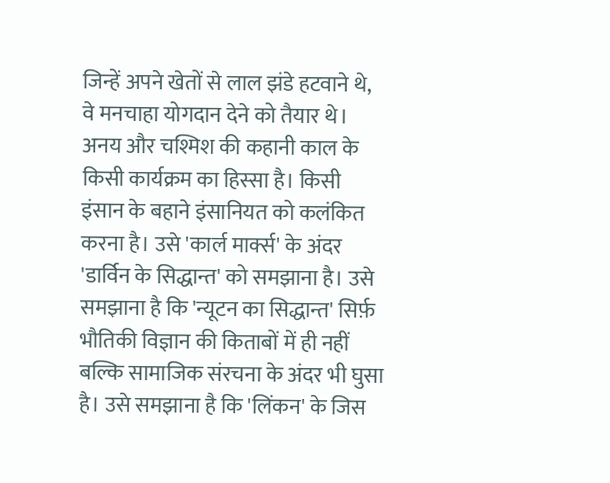जिन्हें अपने खेतों से लाल झंडे हटवाने थे, वे मनचाहा योगदान देने को तैयार थे। अनय और चश्मिश की कहानी काल के किसी कार्यक्रम का हिस्सा है। किसी इंसान के बहाने इंसानियत को कलंकित करना है। उसे 'कार्ल मार्क्स' के अंदर 'डार्विन के सिद्धान्त' को समझाना है। उसे समझाना है कि 'न्यूटन का सिद्धान्त' सिर्फ़ भौतिकी विज्ञान की किताबों में ही नहीं बल्कि सामाजिक संरचना के अंदर भी घुसा है। उसे समझाना है कि 'लिंकन' के जिस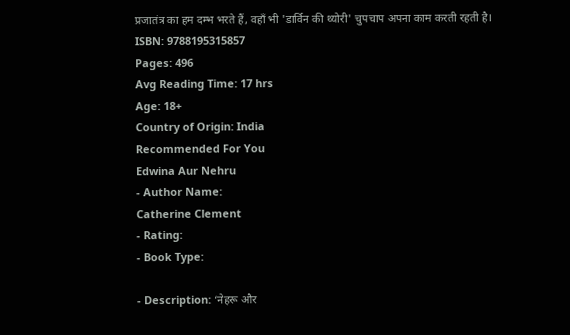प्रजातंत्र का हम दम्भ भरते हैं, वहाँ भी 'डार्विन की थ्योरी' चुपचाप अपना काम करती रहती है।
ISBN: 9788195315857
Pages: 496
Avg Reading Time: 17 hrs
Age: 18+
Country of Origin: India
Recommended For You
Edwina Aur Nehru
- Author Name:
Catherine Clement
- Rating:
- Book Type:

- Description: ‘नेहरू और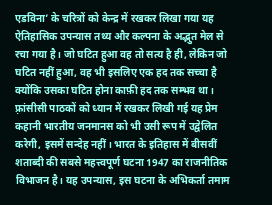एडविना’ के चरित्रों को केन्द्र में रखकर लिखा गया यह ऐतिहासिक उपन्यास तथ्य और कल्पना के अद्भुत मेल से रचा गया है। जो घटित हुआ वह तो सत्य है ही, लेकिन जो घटित नहीं हुआ, वह भी इसलिए एक हद तक सच्चा है क्योंकि उसका घटित होना काफ़ी हद तक सम्भव था। फ़्रांसीसी पाठकों को ध्यान में रखकर लिखी गई यह प्रेम कहानी भारतीय जनमानस को भी उसी रूप में उद्वेलित करेगी, इसमें सन्देह नहीं। भारत के इतिहास में बीसवीं शताब्दी की सबसे महत्त्वपूर्ण घटना 1947 का राजनीतिक विभाजन है। यह उपन्यास, इस घटना के अभिकर्ता तमाम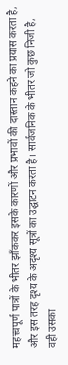महत्त्वपूर्ण पात्रों के भीतर झाँककर इसके कारणों और प्रभावों की दास्तान कहने का प्रयास करता है, और इस तरह दृश्य के अदृश्य सूत्रों का उद्घाटन करता है। सार्वजनिक के भीतर जो कुछ निजी है, वही उसका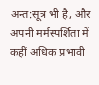अन्त:सूत्र भी है, और अपनी मर्मस्पर्शिता में कहीं अधिक प्रभावी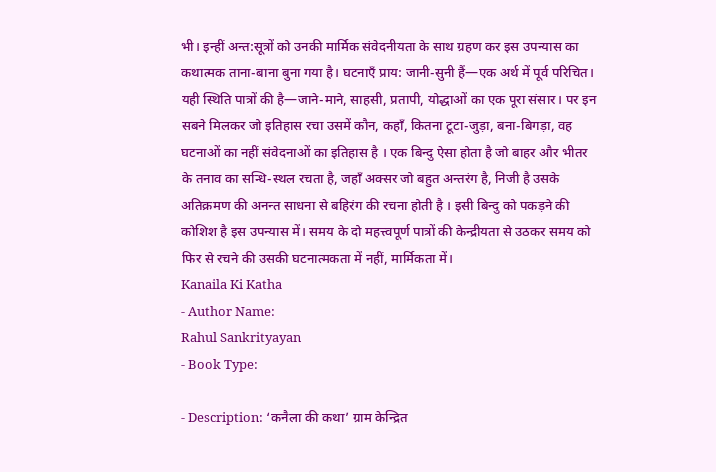भी। इन्हीं अन्त:सूत्रों को उनकी मार्मिक संवेदनीयता के साथ ग्रहण कर इस उपन्यास का कथात्मक ताना-बाना बुना गया है। घटनाएँ प्राय: जानी-सुनी हैं—एक अर्थ में पूर्व परिचित। यही स्थिति पात्रों की है—जाने-माने, साहसी, प्रतापी, योद्धाओं का एक पूरा संसार। पर इन सबने मिलकर जो इतिहास रचा उसमें कौन, कहाँ, कितना टूटा-जुड़ा, बना-बिगड़ा, वह घटनाओं का नहीं संवेदनाओं का इतिहास है । एक बिन्दु ऐसा होता है जो बाहर और भीतर के तनाव का सन्धि-स्थल रचता है, जहाँ अक्सर जो बहुत अन्तरंग है, निजी है उसके अतिक्रमण की अनन्त साधना से बहिरंग की रचना होती है । इसी बिन्दु को पकड़ने की कोशिश है इस उपन्यास में। समय के दो महत्त्वपूर्ण पात्रों की केन्द्रीयता से उठकर समय को फिर से रचने की उसकी घटनात्मकता में नहीं, मार्मिकता में।
Kanaila Ki Katha
- Author Name:
Rahul Sankrityayan
- Book Type:

- Description: ‘कनैला की कथा’ ग्राम केन्द्रित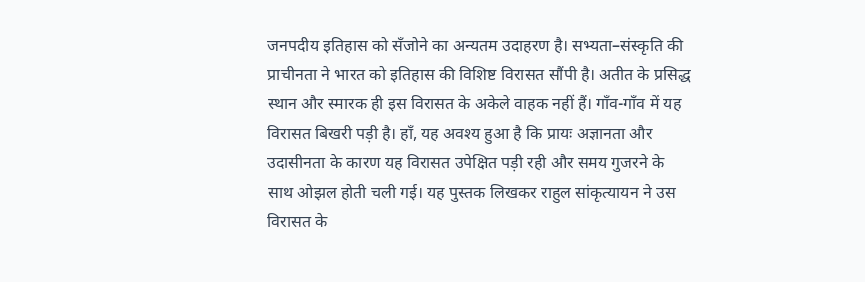जनपदीय इतिहास को सँजोने का अन्यतम उदाहरण है। सभ्यता–संस्कृति की प्राचीनता ने भारत को इतिहास की विशिष्ट विरासत सौंपी है। अतीत के प्रसिद्ध स्थान और स्मारक ही इस विरासत के अकेले वाहक नहीं हैं। गाँव-गाँव में यह विरासत बिखरी पड़ी है। हाँ, यह अवश्य हुआ है कि प्रायः अज्ञानता और उदासीनता के कारण यह विरासत उपेक्षित पड़ी रही और समय गुजरने के साथ ओझल होती चली गई। यह पुस्तक लिखकर राहुल सांकृत्यायन ने उस विरासत के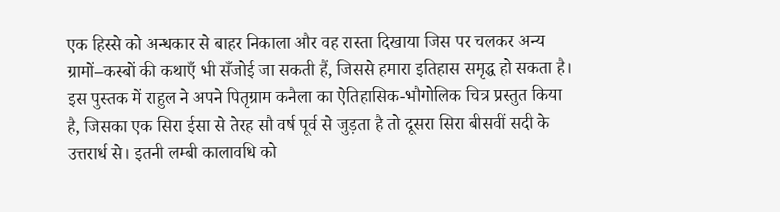एक हिस्से को अन्धकार से बाहर निकाला और वह रास्ता दिखाया जिस पर चलकर अन्य ग्रामों–कस्बों की कथाएँ भी सँजोई जा सकती हैं, जिससे हमारा इतिहास समृद्ध हो सकता है। इस पुस्तक में राहुल ने अपने पितृग्राम कनैला का ऐतिहासिक-भौगोलिक चित्र प्रस्तुत किया है, जिसका एक सिरा ईसा से तेरह सौ वर्ष पूर्व से जुड़ता है तो दूसरा सिरा बीसवीं सदी के उत्तरार्ध से। इतनी लम्बी कालावधि को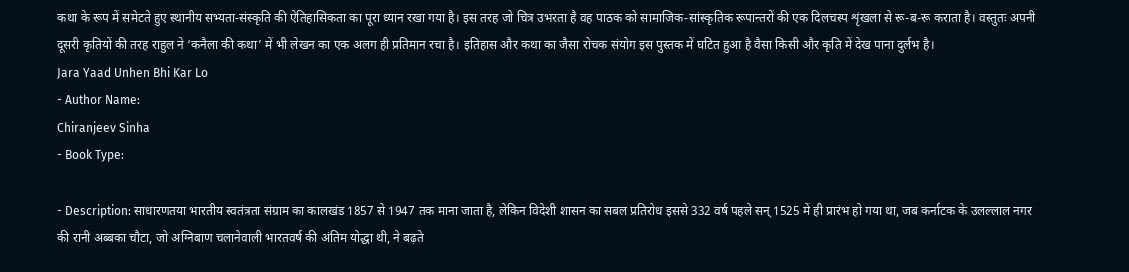कथा के रूप में समेटते हुए स्थानीय सभ्यता-संस्कृति की ऐतिहासिकता का पूरा ध्यान रखा गया है। इस तरह जो चित्र उभरता है वह पाठक को सामाजिक-सांस्कृतिक रूपान्तरों की एक दिलचस्प शृंखला से रू-ब-रू कराता है। वस्तुतः अपनी दूसरी कृतियों की तरह राहुल ने ‘कनैला की कथा’ में भी लेखन का एक अलग ही प्रतिमान रचा है। इतिहास और कथा का जैसा रोचक संयोग इस पुस्तक में घटित हुआ है वैसा किसी और कृति में देख पाना दुर्लभ है।
Jara Yaad Unhen Bhi Kar Lo
- Author Name:
Chiranjeev Sinha
- Book Type:

- Description: साधारणतया भारतीय स्वतंत्रता संग्राम का कालखंड 1857 से 1947 तक माना जाता है, लेकिन विदेशी शासन का सबल प्रतिरोध इससे 332 वर्ष पहले सन् 1525 में ही प्रारंभ हो गया था, जब कर्नाटक के उलल्लाल नगर की रानी अब्बका चौटा, जो अग्निबाण चलानेवाली भारतवर्ष की अंतिम योद्धा थी, ने बढ़ते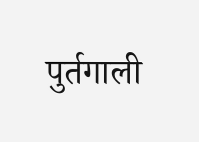पुर्तगाली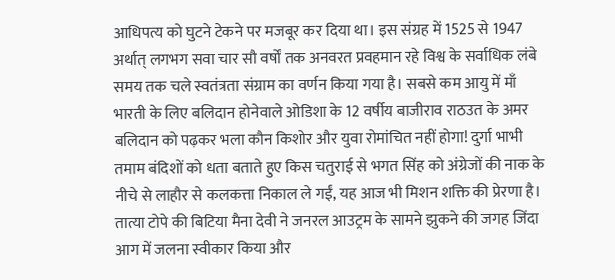आधिपत्य को घुटने टेकने पर मजबूर कर दिया था। इस संग्रह में 1525 से 1947 अर्थात् लगभग सवा चार सौ वर्षों तक अनवरत प्रवहमान रहे विश्व के सर्वाधिक लंबे समय तक चले स्वतंत्रता संग्राम का वर्णन किया गया है। सबसे कम आयु में माँ भारती के लिए बलिदान होनेवाले ओडिशा के 12 वर्षीय बाजीराव राठउत के अमर बलिदान को पढ़कर भला कौन किशोर और युवा रोमांचित नहीं होगा! दुर्गा भाभी तमाम बंदिशों को धता बताते हुए किस चतुराई से भगत सिंह को अंग्रेजों की नाक के नीचे से लाहौर से कलकत्ता निकाल ले गईं, यह आज भी मिशन शक्ति की प्रेरणा है। तात्या टोपे की बिटिया मैना देवी ने जनरल आउट्रम के सामने झुकने की जगह जिंदा आग में जलना स्वीकार किया और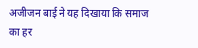अजीजन बाई ने यह दिखाया कि समाज का हर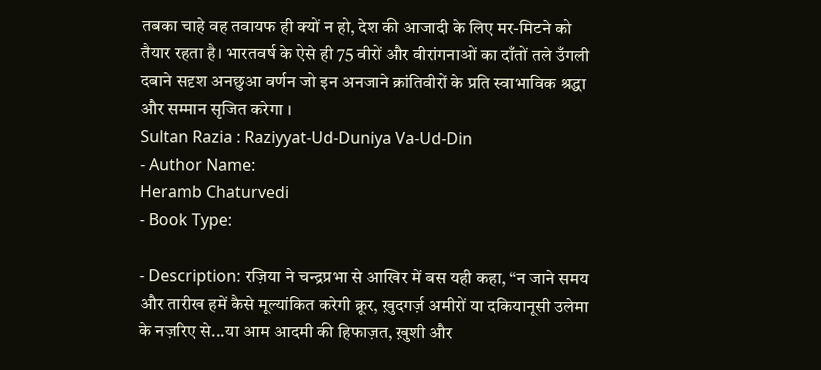तबका चाहे वह तवायफ ही क्यों न हो, देश की आजादी के लिए मर-मिटने को तैयार रहता है। भारतवर्ष के ऐसे ही 75 वीरों और वीरांगनाओं का दाँतों तले उँगली दबाने सदृश अनछुआ वर्णन जो इन अनजाने क्रांतिवीरों के प्रति स्वाभाविक श्रद्धा और सम्मान सृजित करेगा ।
Sultan Razia : Raziyyat-Ud-Duniya Va-Ud-Din
- Author Name:
Heramb Chaturvedi
- Book Type:

- Description: रज़िया ने चन्द्रप्रभा से आखिर में बस यही कहा, “न जाने समय और तारीख हमें कैसे मूल्यांकित करेगी क्रूर, ख़ुदगर्ज़ अमीरों या दकियानूसी उलेमा के नज़रिए से...या आम आदमी की हिफाज़त, ख़ुशी और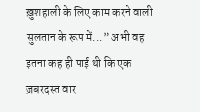ख़ुशहाली के लिए काम करने वाली सुलतान के रूप में...” अभी वह इतना कह ही पाई थी कि एक ज़बरदस्त वार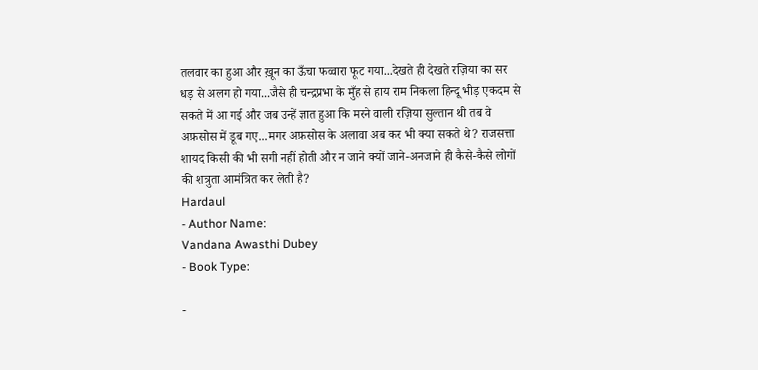तलवार का हुआ और ख़ून का ऊँचा फव्वारा फूट गया...देखते ही देखते रज़िया का सर धड़ से अलग हो गया...जैसे ही चन्द्रप्रभा के मुँह से हाय राम निकला हिन्दू भीड़ एकदम से सकते में आ गई और जब उन्हें ज्ञात हुआ कि मरने वाली रज़िया सुल्तान थी तब वे अफ़सोस में डूब गए...मगर अफ़सोस के अलावा अब कर भी क्या सकते थे? राजसत्ता शायद किसी की भी सगी नहीं होती और न जाने क्यों जाने-अनजाने ही कैसे-कैसे लोगों की शत्रुता आमंत्रित कर लेती है?
Hardaul
- Author Name:
Vandana Awasthi Dubey
- Book Type:

-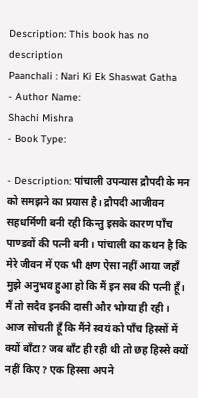Description: This book has no description
Paanchali : Nari Ki Ek Shaswat Gatha
- Author Name:
Shachi Mishra
- Book Type:

- Description: पांचाली उपन्यास द्रौपदी के मन को समझने का प्रयास है। द्रौपदी आजीवन सहधर्मिणी बनी रही किन्तु इसके कारण पाँच पाण्डवों की पत्नी बनी। पांचाली का कथन है कि मेरे जीवन में एक भी क्षण ऐसा नहीं आया जहाँ मुझे अनुभव हुआ हो कि मैं इन सब की पत्नी हूँ। मैं तो सदैव इनकी दासी और भोग्या ही रही। आज सोचती हूँ कि मैंने स्वयं को पाँच हिस्सों में क्यों बाँटा? जब बाँट ही रही थी तो छह हिस्से क्यों नहीं किए? एक हिस्सा अपने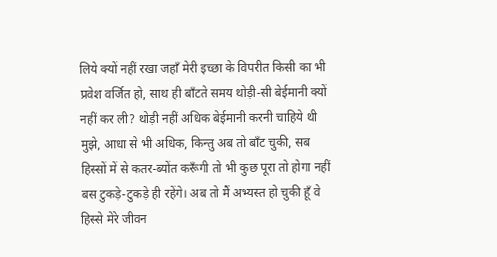लिये क्यों नहीं रखा जहाँ मेरी इच्छा के विपरीत किसी का भी प्रवेश वर्जित हो, साथ ही बाँटते समय थोड़ी-सी बेईमानी क्यों नहीं कर ली? थोड़ी नहीं अधिक बेईमानी करनी चाहिये थी मुझे, आधा से भी अधिक, किन्तु अब तो बाँट चुकी, सब हिस्सों में से कतर-ब्योंत करूँगी तो भी कुछ पूरा तो होगा नहीं बस टुकड़े-टुकड़े ही रहेंगे। अब तो मैं अभ्यस्त हो चुकी हूँ वे हिस्से मेरे जीवन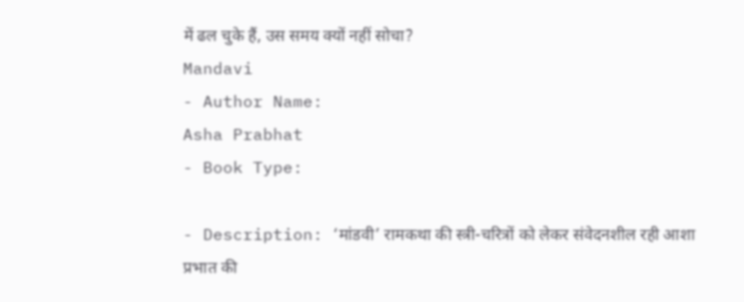में ढल चुके हैं, उस समय क्यों नहीं सोचा?
Mandavi
- Author Name:
Asha Prabhat
- Book Type:

- Description: ‘मांडवी’ रामकथा की स्त्री-चरित्रों को लेकर संवेदनशील रही आशा प्रभात की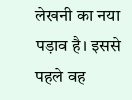लेखनी का नया पड़ाव है। इससे पहले वह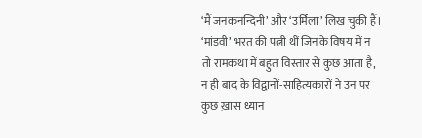‘मैं जनकनन्दिनी’ और ‘उर्मिला’ लिख चुकी हैं। ‘मांडवी’ भरत की पत्नी थीं जिनके विषय में न तो रामकथा में बहुत विस्तार से कुछ आता है, न ही बाद के विद्वानों-साहित्यकारों ने उन पर कुछ ख़ास ध्यान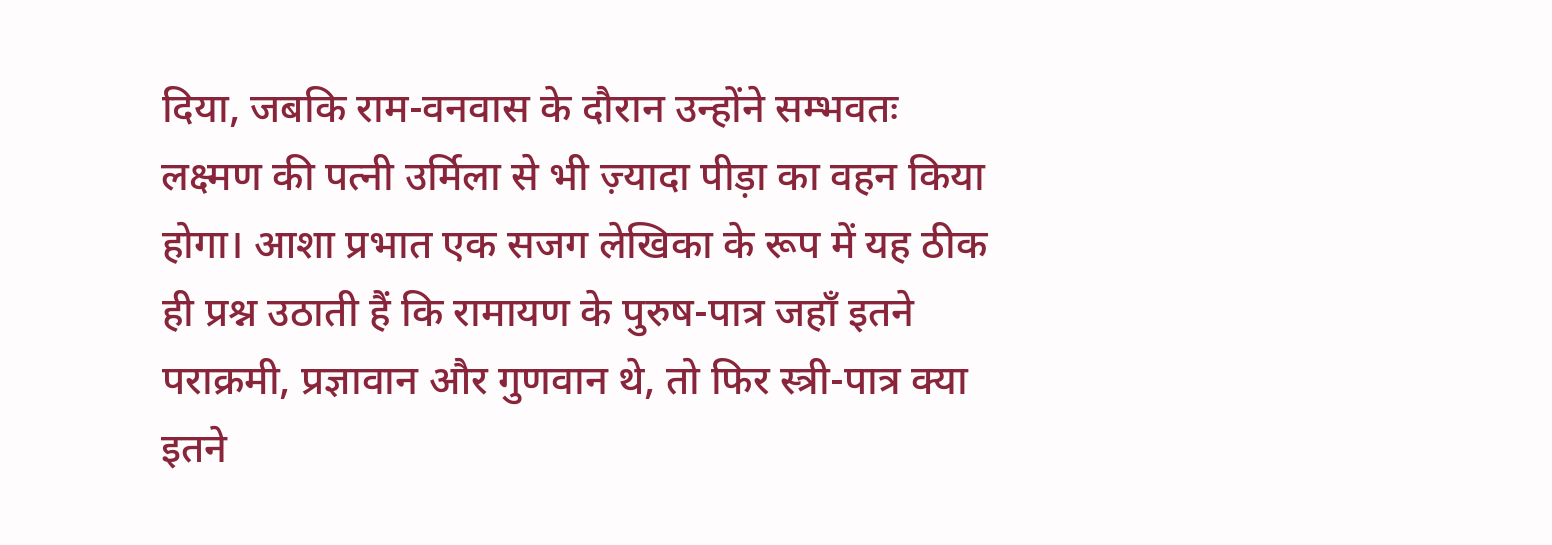दिया, जबकि राम-वनवास के दौरान उन्होंने सम्भवतः लक्ष्मण की पत्नी उर्मिला से भी ज़्यादा पीड़ा का वहन किया होगा। आशा प्रभात एक सजग लेखिका के रूप में यह ठीक ही प्रश्न उठाती हैं कि रामायण के पुरुष-पात्र जहाँ इतने पराक्रमी, प्रज्ञावान और गुणवान थे, तो फिर स्त्री-पात्र क्या इतने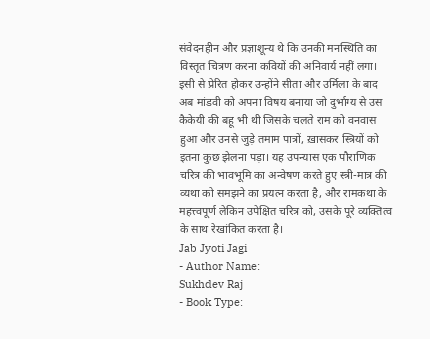संवेदनहीन और प्रज्ञाशून्य थे कि उनकी मनस्थिति का विस्तृत चित्रण करना कवियों की अनिवार्य नहीं लगा। इसी से प्रेरित होकर उन्होंने सीता और उर्मिला के बाद अब मांडवी को अपना विषय बनाया जो दुर्भाग्य से उस कैकेयी की बहू भी थी जिसके चलते राम को वनवास हुआ और उनसे जुड़े तमाम पात्रों, ख़ासकर स्त्रियों को इतना कुछ झेलना पड़ा। यह उपन्यास एक पौराणिक चरित्र की भावभूमि का अन्वेषण करते हुए स्त्री-मात्र की व्यथा को समझने का प्रयत्न करता है, और रामकथा के महत्त्वपूर्ण लेकिन उपेक्षित चरित्र को, उसके पूरे व्यक्तित्व के साथ रेखांकित करता है।
Jab Jyoti Jagi
- Author Name:
Sukhdev Raj
- Book Type: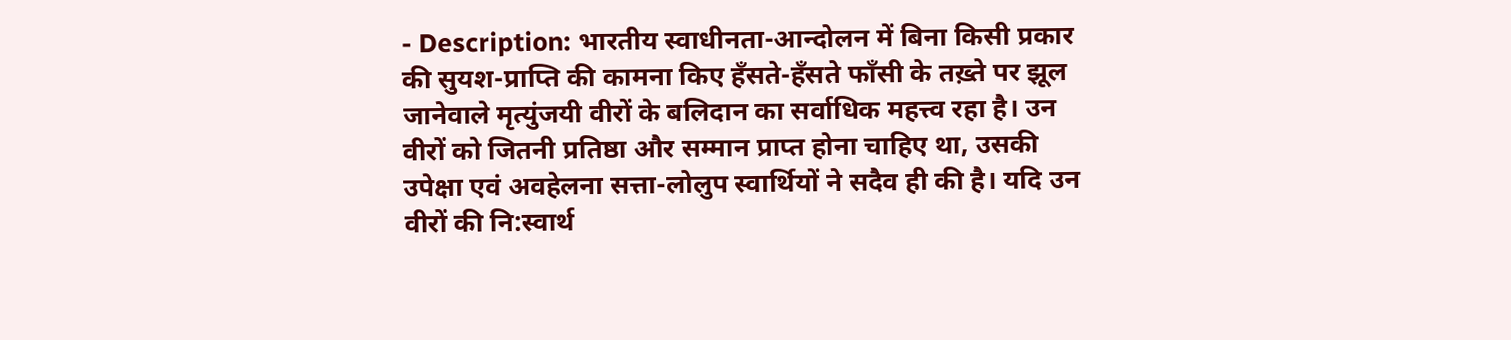- Description: भारतीय स्वाधीनता-आन्दोलन में बिना किसी प्रकार की सुयश-प्राप्ति की कामना किए हँसते-हँसते फाँसी के तख़्ते पर झूल जानेवाले मृत्युंजयी वीरों के बलिदान का सर्वाधिक महत्त्व रहा है। उन वीरों को जितनी प्रतिष्ठा और सम्मान प्राप्त होना चाहिए था, उसकी उपेक्षा एवं अवहेलना सत्ता-लोलुप स्वार्थियों ने सदैव ही की है। यदि उन वीरों की नि:स्वार्थ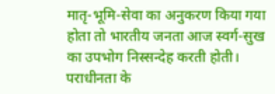मातृ-भूमि-सेवा का अनुकरण किया गया होता तो भारतीय जनता आज स्वर्ग-सुख का उपभोग निस्सन्देह करती होती। पराधीनता के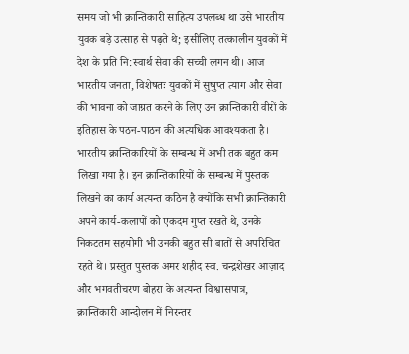समय जो भी क्रान्तिकारी साहित्य उपलब्ध था उसे भारतीय युवक बड़े उत्साह से पढ़ते थे; इसीलिए तत्कालीन युवकों में देश के प्रति नि:स्वार्थ सेवा की सच्ची लगन थी। आज भारतीय जनता, विशेषतः युवकों में सुषुप्त त्याग और सेवा की भावना को जाग्रत करने के लिए उन क्रान्तिकारी वीरों के इतिहास के पठन-पाठन की अत्यधिक आवश्यकता है। भारतीय क्रान्तिकारियों के सम्बन्ध में अभी तक बहुत कम लिखा गया है। इन क्रान्तिकारियों के सम्बन्ध में पुस्तक लिखने का कार्य अत्यन्त कठिन है क्योंकि सभी क्रान्तिकारी अपने कार्य-कलापों को एकदम गुप्त रखते थे, उनके निकटतम सहयोगी भी उनकी बहुत सी बातों से अपरिचित रहते थे। प्रस्तुत पुस्तक अमर शहीद स्व. चन्द्रशेखर आज़ाद और भगवतीचरण बोहरा के अत्यन्त विश्वासपात्र, क्रान्तिकारी आन्दोलन में निरन्तर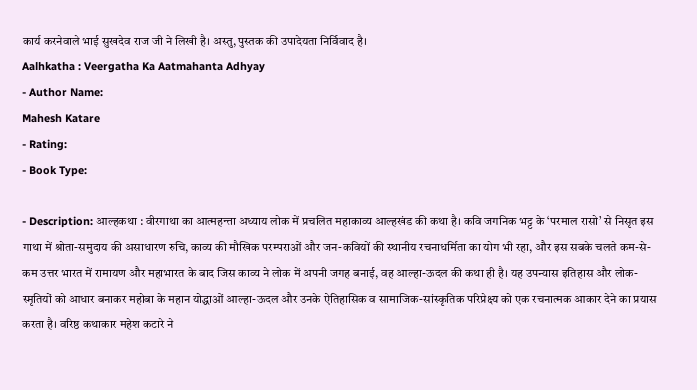कार्य करनेवाले भाई सुखदेव राज जी ने लिखी है। अस्तु, पुस्तक की उपादेयता निर्विवाद है।
Aalhkatha : Veergatha Ka Aatmahanta Adhyay
- Author Name:
Mahesh Katare
- Rating:
- Book Type:

- Description: आल्हकथा : वीरगाथा का आत्महन्ता अध्याय लोक में प्रचलित महाकाव्य आल्हखंड की कथा है। कवि जगनिक भट्ट के ‘परमाल रासो’ से निसृत इस गाथा में श्रोता-समुदाय की असाधारण रुचि, काव्य की मौखिक परम्पराओं और जन-कवियों की स्थानीय रचनाधर्मिता का योग भी रहा, और इस सबके चलते कम-से-कम उत्तर भारत में रामायण और महाभारत के बाद जिस काव्य ने लोक में अपनी जगह बनाई, वह आल्हा-ऊदल की कथा ही है। यह उपन्यास इतिहास और लोक-स्मृतियों को आधार बनाकर महोबा के महान योद्धाओं आल्हा-ऊदल और उनके ऐतिहासिक व सामाजिक-सांस्कृतिक परिप्रेक्ष्य को एक रचनात्मक आकार देने का प्रयास करता है। वरिष्ठ कथाकार महेश कटारे ने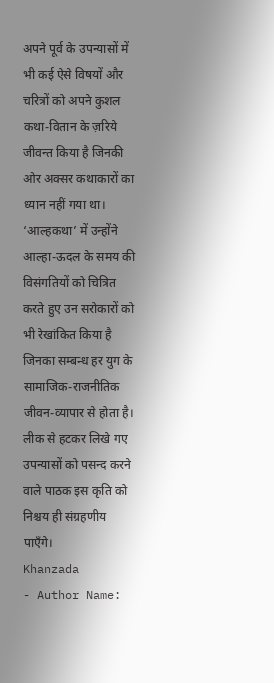अपने पूर्व के उपन्यासों में भी कई ऐसे विषयों और चरित्रों को अपने कुशल कथा-वितान के ज़रिये जीवन्त किया है जिनकी ओर अक्सर कथाकारों का ध्यान नहीं गया था। ‘आल्हकथा’ में उन्होंने आल्हा-ऊदल के समय की विसंगतियों को चित्रित करते हुए उन सरोकारों को भी रेखांकित किया है जिनका सम्बन्ध हर युग के सामाजिक-राजनीतिक जीवन-व्यापार से होता है। लीक से हटकर लिखे गए उपन्यासों को पसन्द करने वाले पाठक इस कृति को निश्चय ही संग्रहणीय पाएँगे।
Khanzada
- Author Name: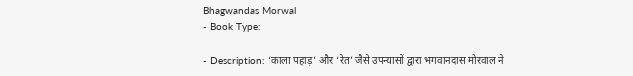Bhagwandas Morwal
- Book Type:

- Description: ‘काला पहाड़’ और ‘रेत’ जैसे उपन्यासों द्वारा भगवानदास मोरवाल ने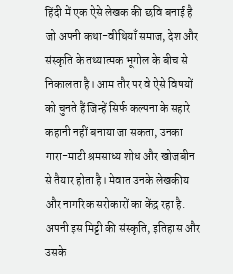हिंदी में एक ऐसे लेखक की छवि बनाई है जो अपनी कथा-वीथियाँ समाज, देश और संस्कृति के तथ्यात्मक भूगोल के बीच से निकालता है। आम तौर पर वे ऐसे विषयों को चुनते हैं जिन्हें सिर्फ कल्पना के सहारे कहानी नहीं बनाया जा सकता, उनका गारा-माटी श्रमसाध्य शोध और खोजबीन से तैयार होता है। मेवात उनके लेखकीय और नागरिक सरोकारों का केंद्र रहा है. अपनी इस मिट्टी की संस्कृति, इतिहास और उसके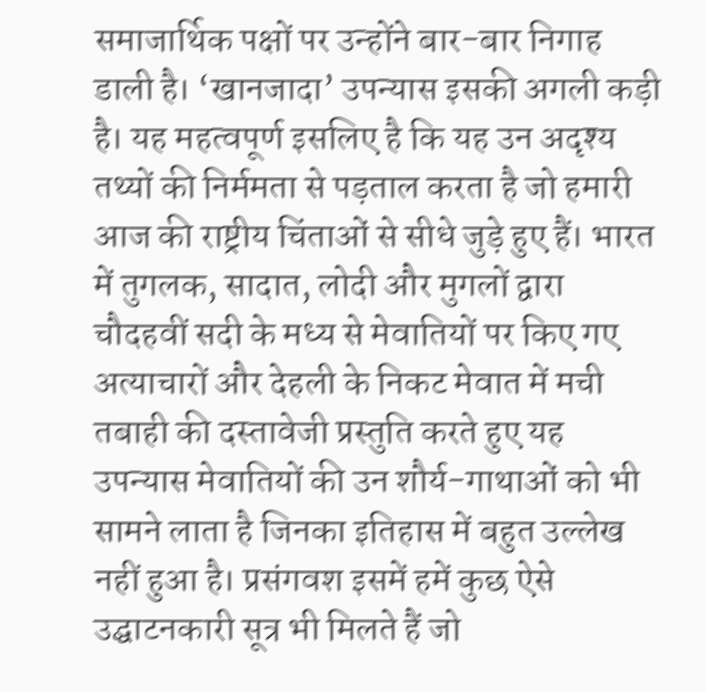समाजार्थिक पक्षों पर उन्होंने बार-बार निगाह डाली है। ‘खानजादा’ उपन्यास इसकी अगली कड़ी है। यह महत्वपूर्ण इसलिए है कि यह उन अदृश्य तथ्यों की निर्ममता से पड़ताल करता है जो हमारी आज की राष्ट्रीय चिंताओं से सीधे जुड़े हुए हैं। भारत में तुगलक, सादात, लोदी और मुगलों द्वारा चौदहवीं सदी के मध्य से मेवातियों पर किए गए अत्याचारों और देहली के निकट मेवात में मची तबाही की दस्तावेजी प्रस्तुति करते हुए यह उपन्यास मेवातियों की उन शौर्य-गाथाओं को भी सामने लाता है जिनका इतिहास में बहुत उल्लेख नहीं हुआ है। प्रसंगवश इसमें हमें कुछ ऐसे उद्घाटनकारी सूत्र भी मिलते हैं जो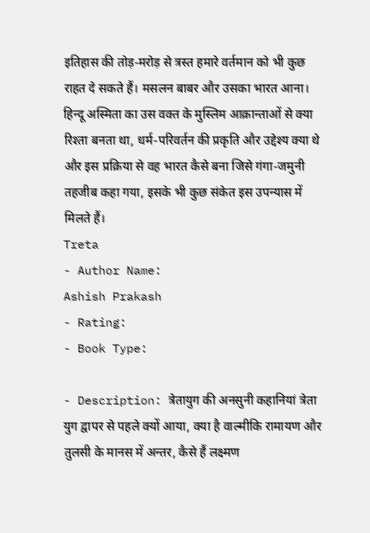इतिहास की तोड़-मरोड़ से त्रस्त हमारे वर्तमान को भी कुछ राहत दे सकते हैं। मसलन बाबर और उसका भारत आना। हिन्दू अस्मिता का उस वक्त के मुस्लिम आक्रान्ताओं से क्या रिश्ता बनता था, धर्म-परिवर्तन की प्रकृति और उद्देश्य क्या थे और इस प्रक्रिया से वह भारत कैसे बना जिसे गंगा-जमुनी तहजीब कहा गया, इसके भी कुछ संकेत इस उपन्यास में मिलते हैं।
Treta
- Author Name:
Ashish Prakash
- Rating:
- Book Type:

- Description: त्रेतायुग की अनसुनी कहानियां त्रेता युग द्वापर से पहले क्यों आया, क्या है वाल्मीकि रामायण और तुलसी के मानस में अन्तर, कैसे हैं लक्ष्मण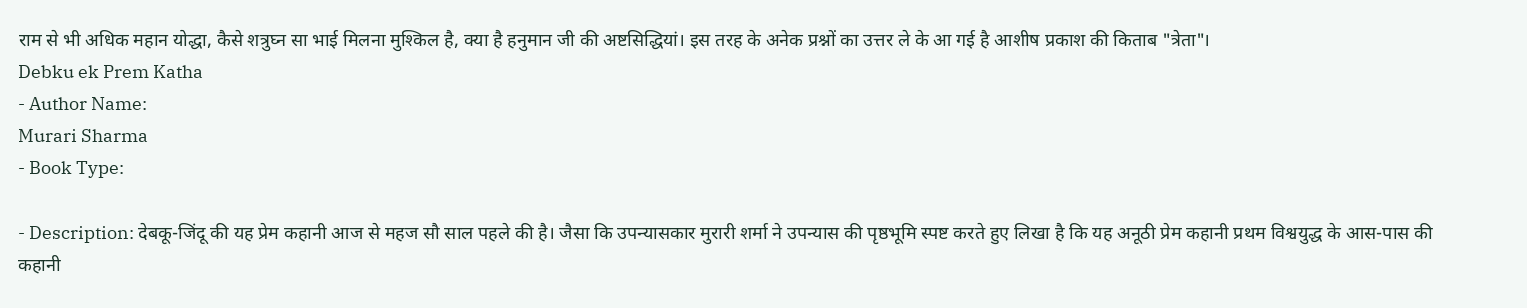राम से भी अधिक महान योद्धा, कैसे शत्रुघ्न सा भाई मिलना मुश्किल है, क्या है हनुमान जी की अष्टसिद्धियां। इस तरह के अनेक प्रश्नों का उत्तर ले के आ गई है आशीष प्रकाश की किताब "त्रेता"।
Debku ek Prem Katha
- Author Name:
Murari Sharma
- Book Type:

- Description: देबकू-जिंदू की यह प्रेम कहानी आज से महज सौ साल पहले की है। जैसा कि उपन्यासकार मुरारी शर्मा ने उपन्यास की पृष्ठभूमि स्पष्ट करते हुए लिखा है कि यह अनूठी प्रेम कहानी प्रथम विश्वयुद्ध के आस-पास की कहानी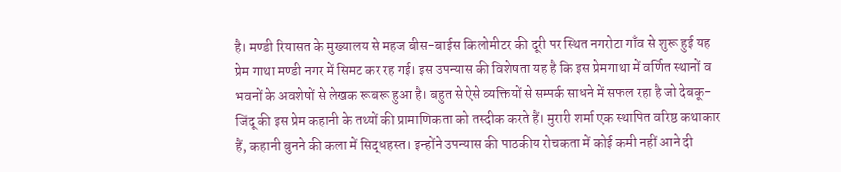है। मण्डी रियासत के मुख्यालय से महज बीस-बाईस किलोमीटर की दूरी पर स्थित नगरोटा गाँव से शुरू हुई यह प्रेम गाथा मण्डी नगर में सिमट कर रह गई। इस उपन्यास की विशेषता यह है कि इस प्रेमगाथा में वर्णित स्थानों व भवनों के अवशेषों से लेखक रूबरू हुआ है। बहुत से ऐसे व्यक्तियों से सम्पर्क साधने में सफल रहा है जो देबकू-जिंदू की इस प्रेम कहानी के तथ्यों की प्रामाणिकता को तस्दीक करते हैं। मुरारी शर्मा एक स्थापित वरिष्ठ कथाकार हैं, कहानी बुनने की कला में सिद्धहस्त। इन्होंने उपन्यास की पाठकीय रोचकता में कोई कमी नहीं आने दी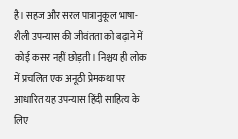है। सहज और सरल पात्रानुकूल भाषा-शैली उपन्यास की जीवंतता को बढ़ाने में कोई कसर नहीं छोड़ती। निश्चय ही लोक में प्रचलित एक अनूठी प्रेमकथा पर आधारित यह उपन्यास हिंदी साहित्य के लिए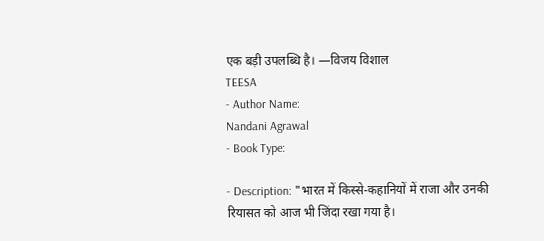एक बड़ी उपलब्धि है। —विजय विशाल
TEESA
- Author Name:
Nandani Agrawal
- Book Type:

- Description: "भारत में किस्से-कहानियों में राजा और उनकी रियासत को आज भी जिंदा रखा गया है।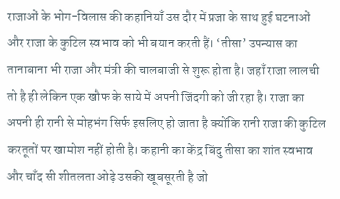राजाओं के भोग-विलास की कहानियाँ उस दौर में प्रजा के साथ हुई घटनाओं और राजा के कुटिल स्वभाव को भी बयान करती हैं। ‘तीसा’ उपन्यास का तानाबाना भी राजा और मंत्री की चालबाजी से शुरू होता है। जहाँ राजा लालची तो है ही लेकिन एक खौफ के साये में अपनी जिंदगी को जी रहा है। राजा का अपनी ही रानी से मोहभंग सिर्फ इसलिए हो जाता है क्योंकि रानी राजा की कुटिल करतूतों पर खामोश नहीं होती है। कहानी का केंद्र बिंदु तीसा का शांत स्वभाव और चाँद सी शीतलता ओढ़े उसकी खूबसूरती है जो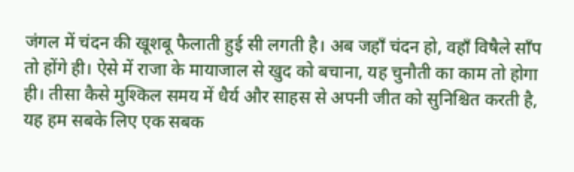जंगल में चंदन की खूशबू फैलाती हुई सी लगती है। अब जहाँ चंदन हो, वहाँ विषैले साँप तो होंगे ही। ऐसे में राजा के मायाजाल से खुद को बचाना, यह चुनौती का काम तो होगा ही। तीसा कैसे मुश्किल समय में धैर्य और साहस से अपनी जीत को सुनिश्चित करती है, यह हम सबके लिए एक सबक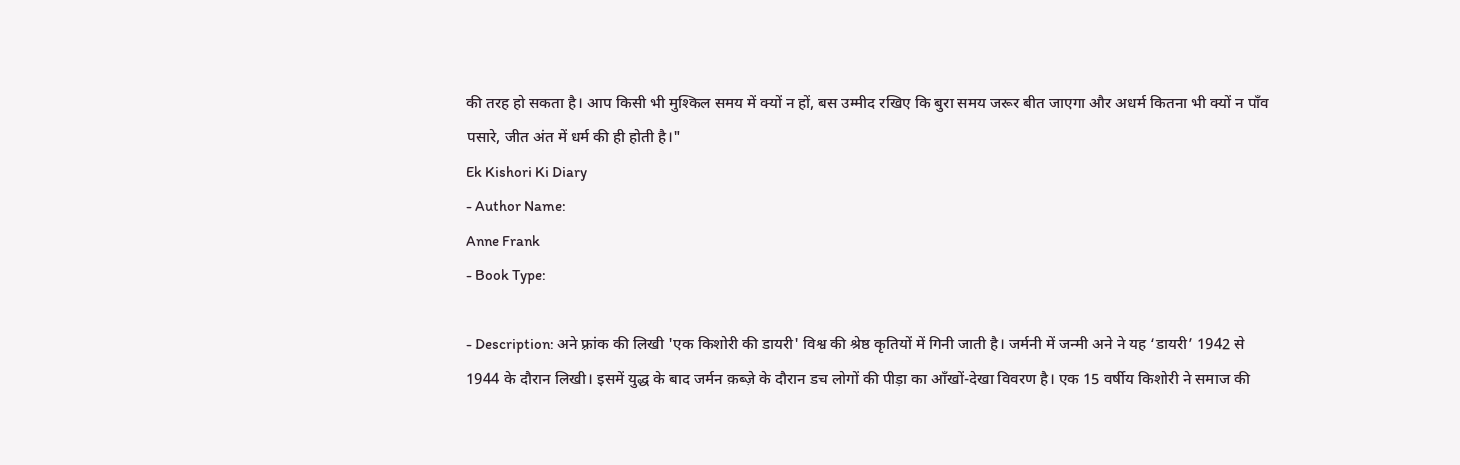की तरह हो सकता है। आप किसी भी मुश्किल समय में क्यों न हों, बस उम्मीद रखिए कि बुरा समय जरूर बीत जाएगा और अधर्म कितना भी क्यों न पाँव पसारे, जीत अंत में धर्म की ही होती है।"
Ek Kishori Ki Diary
- Author Name:
Anne Frank
- Book Type:

- Description: अने फ़्रांक की लिखी 'एक किशोरी की डायरी' विश्व की श्रेष्ठ कृतियों में गिनी जाती है। जर्मनी में जन्मी अने ने यह ‘डायरी’ 1942 से 1944 के दौरान लिखी। इसमें युद्ध के बाद जर्मन क़ब्ज़े के दौरान डच लोगों की पीड़ा का आँखों-देखा विवरण है। एक 15 वर्षीय किशोरी ने समाज की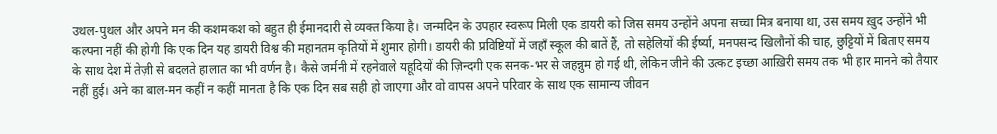उथल-पुथल और अपने मन की कशमकश को बहुत ही ईमानदारी से व्यक्त किया है। जन्मदिन के उपहार स्वरूप मिली एक डायरी को जिस समय उन्होंने अपना सच्चा मित्र बनाया था, उस समय ख़ुद उन्होंने भी कल्पना नहीं की होगी कि एक दिन यह डायरी विश्व की महानतम कृतियों में शुमार होगी। डायरी की प्रविष्टियों में जहाँ स्कूल की बातें हैं, तो सहेलियों की ईर्ष्या, मनपसन्द खिलौनों की चाह, छुट्टियों में बिताए समय के साथ देश में तेज़ी से बदलते हालात का भी वर्णन है। कैसे जर्मनी में रहनेवाले यहूदियों की ज़िन्दगी एक सनक-भर से जहन्नुम हो गई थी, लेकिन जीने की उत्कट इच्छा आख़िरी समय तक भी हार मानने को तैयार नहीं हुई। अने का बाल-मन कहीं न कहीं मानता है कि एक दिन सब सही हो जाएगा और वो वापस अपने परिवार के साथ एक सामान्य जीवन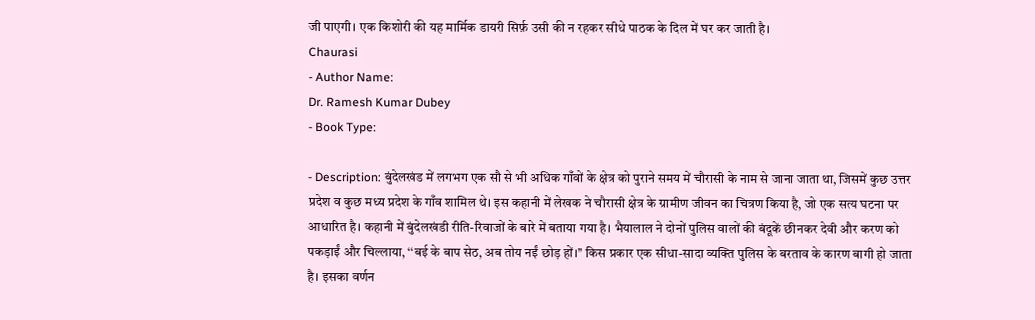जी पाएगी। एक किशोरी की यह मार्मिक डायरी सिर्फ़ उसी की न रहकर सीधे पाठक के दिल में घर कर जाती है।
Chaurasi
- Author Name:
Dr. Ramesh Kumar Dubey
- Book Type:

- Description: बुंदेलखंड में लगभग एक सौ से भी अधिक गाँवों के क्षेत्र को पुराने समय में चौरासी के नाम से जाना जाता था, जिसमें कुछ उत्तर प्रदेश व कुछ मध्य प्रदेश के गाँव शामिल थे। इस कहानी में लेखक ने चौरासी क्षेत्र के ग्रामीण जीवन का चित्रण किया है, जो एक सत्य घटना पर आधारित है। कहानी में बुंदेलखंडी रीति-रिवाजों के बारे में बताया गया है। भैयालाल ने दोनों पुलिस वालों की बंदूकें छीनकर देवी और करण को पकड़ाईं और चिल्लाया, ‘‘बई के बाप सेठ, अब तोय नईं छोड़ हों।’’ किस प्रकार एक सीधा-सादा व्यक्ति पुलिस के बरताव के कारण बागी हो जाता है। इसका वर्णन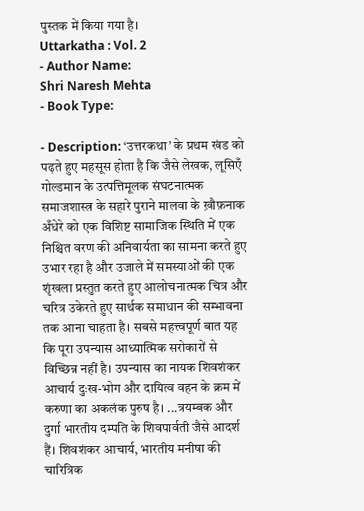पुस्तक में किया गया है।
Uttarkatha : Vol. 2
- Author Name:
Shri Naresh Mehta
- Book Type:

- Description: ‘उत्तरकथा’ के प्रथम खंड को पढ़ते हुए महसूस होता है कि जैसे लेखक, लूसिएँ गोल्डमान के उत्पत्तिमूलक संघटनात्मक समाजशास्त्र के सहारे पुराने मालवा के ख़ौफ़नाक अँधेरे को एक विशिष्ट सामाजिक स्थिति में एक निश्चित वरण की अनिवार्यता का सामना करते हुए उभार रहा है और उजाले में समस्याओं की एक शृंखला प्रस्तुत करते हुए आलोचनात्मक चित्र और चरित्र उकेरते हुए सार्थक समाधान की सम्भावना तक आना चाहता है। सबसे महत्त्वपूर्ण बात यह कि पूरा उपन्यास आध्यात्मिक सरोकारों से विच्छिन्न नहीं है। उपन्यास का नायक शिवशंकर आचार्य दुःख-भोग और दायित्व वहन के क्रम में करुणा का अकलंक पुरुष है। ...त्रयम्बक और दुर्गा भारतीय दम्पति के शिवपार्वती जैसे आदर्श हैं। शिवशंकर आचार्य, भारतीय मनीषा की चारित्रिक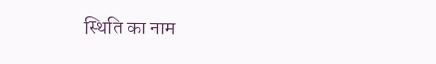स्थिति का नाम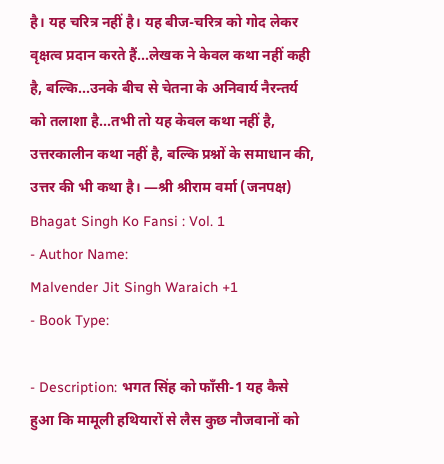है। यह चरित्र नहीं है। यह बीज-चरित्र को गोद लेकर वृक्षत्व प्रदान करते हैं...लेखक ने केवल कथा नहीं कही है, बल्कि...उनके बीच से चेतना के अनिवार्य नैरन्तर्य को तलाशा है...तभी तो यह केवल कथा नहीं है, उत्तरकालीन कथा नहीं है, बल्कि प्रश्नों के समाधान की, उत्तर की भी कथा है। —श्री श्रीराम वर्मा (जनपक्ष)
Bhagat Singh Ko Fansi : Vol. 1
- Author Name:
Malvender Jit Singh Waraich +1
- Book Type:

- Description: भगत सिंह को फाँसी-1 यह कैसे हुआ कि मामूली हथियारों से लैस कुछ नौजवानों को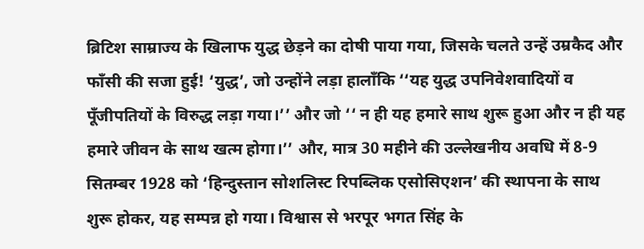ब्रिटिश साम्राज्य के खिलाफ युद्ध छेड़ने का दोषी पाया गया, जिसके चलते उन्हें उम्रकैद और फाँसी की सजा हुई! ‘युद्ध’, जो उन्होंने लड़ा हालाँकि ‘‘यह युद्ध उपनिवेशवादियों व पूँजीपतियों के विरुद्ध लड़ा गया।’’ और जो ‘‘ न ही यह हमारे साथ शुरू हुआ और न ही यह हमारे जीवन के साथ खत्म होगा।’’ और, मात्र 30 महीने की उल्लेखनीय अवधि में 8-9 सितम्बर 1928 को ‘हिन्दुस्तान सोशलिस्ट रिपब्लिक एसोसिएशन’ की स्थापना के साथ शुरू होकर, यह सम्पन्न हो गया। विश्वास से भरपूर भगत सिंह के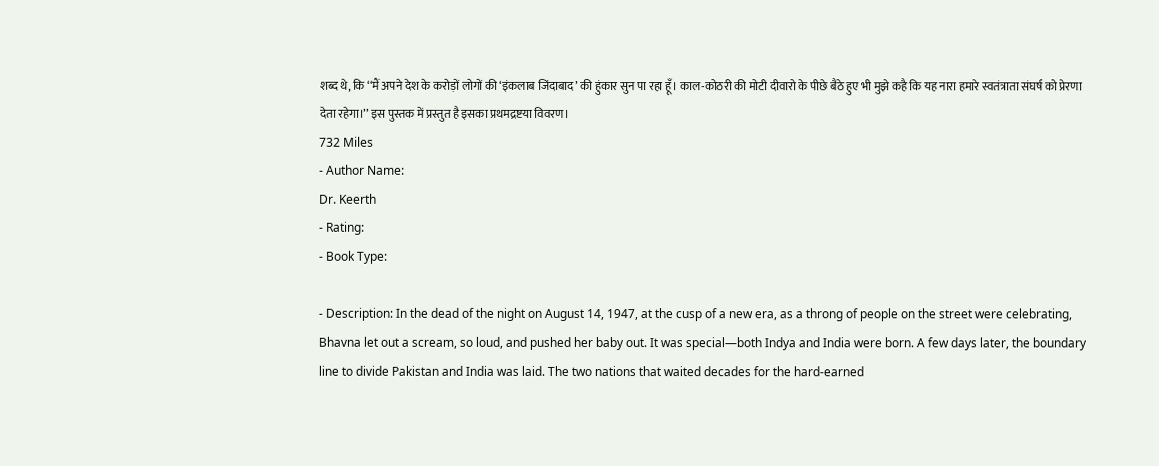शब्द थे, कि ‘‘मैं अपने देश के करोड़ों लोगों की ‘इंकलाब जिंदाबाद’ की हुंकार सुन पा रहा हूँ। काल-कोठरी की मोटी दीवारो के पीछे बैठे हुए भी मुझे कहै कि यह नारा हमारे स्वतंत्राता संघर्ष को प्रेरणा देता रहेगा।’’ इस पुस्तक में प्रस्तुत है इसका प्रथमद्रष्टया विवरण।
732 Miles
- Author Name:
Dr. Keerth
- Rating:
- Book Type:

- Description: In the dead of the night on August 14, 1947, at the cusp of a new era, as a throng of people on the street were celebrating, Bhavna let out a scream, so loud, and pushed her baby out. It was special—both Indya and India were born. A few days later, the boundary line to divide Pakistan and India was laid. The two nations that waited decades for the hard-earned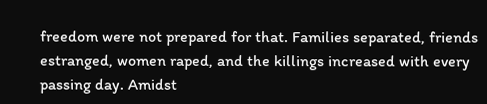freedom were not prepared for that. Families separated, friends estranged, women raped, and the killings increased with every passing day. Amidst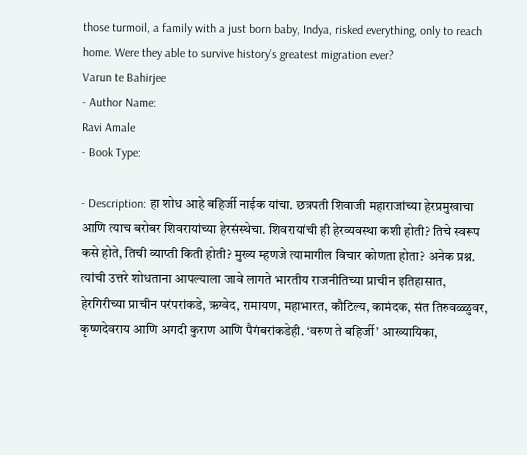those turmoil, a family with a just born baby, Indya, risked everything, only to reach home. Were they able to survive history’s greatest migration ever?
Varun te Bahirjee
- Author Name:
Ravi Amale
- Book Type:

- Description: हा शोध आहे बहिर्जी नाईक यांचा. छत्रपती शिवाजी महाराजांच्या हेरप्रमुखाचा आणि त्याच बरोबर शिवरायांच्या हेरसंस्थेचा. शिवरायांची ही हेरव्यवस्था कशी होती? तिचे स्वरूप कसे होते, तिची व्याप्ती किती होती? मुख्य म्हणजे त्यामागील विचार कोणता होता? अनेक प्रश्न. त्यांची उत्तरे शोधताना आपल्याला जावे लागते भारतीय राजनीतिच्या प्राचीन इतिहासात, हेरगिरीच्या प्राचीन परंपरांकडे, ऋग्वेद, रामायण, महाभारत, कौटिल्य, कामंदक, संत तिरुवळ्ळुवर, कृष्णदेवराय आणि अगदी कुराण आणि पैगंबरांकडेही. ‘वरुण ते बहिर्जी’ आख्यायिका,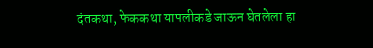दंतकथा, फेककथा यापलीकडे जाऊन घेतलेला हा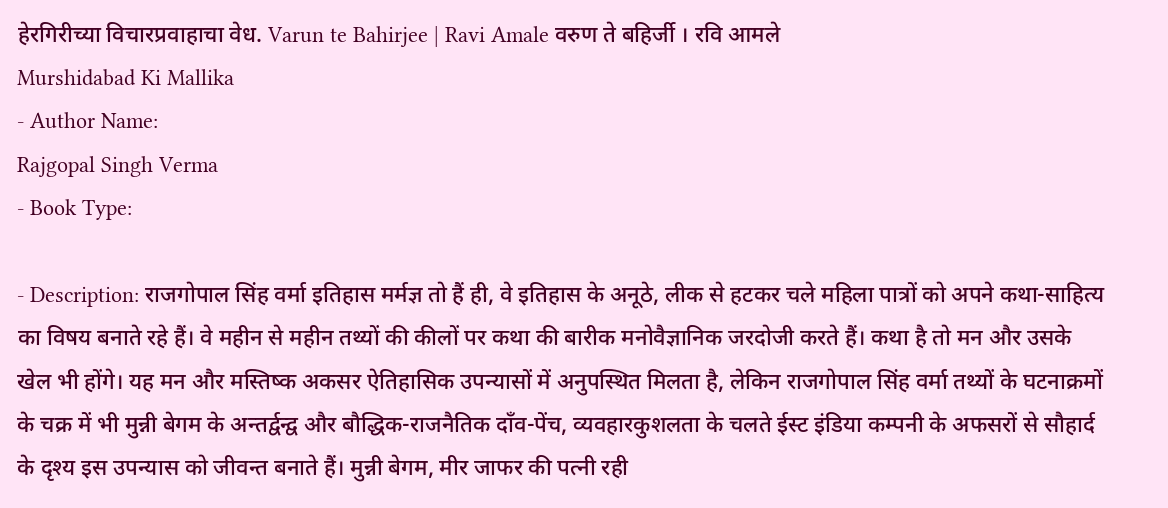हेरगिरीच्या विचारप्रवाहाचा वेध. Varun te Bahirjee | Ravi Amale वरुण ते बहिर्जी । रवि आमले
Murshidabad Ki Mallika
- Author Name:
Rajgopal Singh Verma
- Book Type:

- Description: राजगोपाल सिंह वर्मा इतिहास मर्मज्ञ तो हैं ही, वे इतिहास के अनूठे, लीक से हटकर चले महिला पात्रों को अपने कथा-साहित्य का विषय बनाते रहे हैं। वे महीन से महीन तथ्यों की कीलों पर कथा की बारीक मनोवैज्ञानिक जरदोजी करते हैं। कथा है तो मन और उसके खेल भी होंगे। यह मन और मस्तिष्क अकसर ऐतिहासिक उपन्यासों में अनुपस्थित मिलता है, लेकिन राजगोपाल सिंह वर्मा तथ्यों के घटनाक्रमों के चक्र में भी मुन्नी बेगम के अन्तर्द्वन्द्व और बौद्धिक-राजनैतिक दाँव-पेंच, व्यवहारकुशलता के चलते ईस्ट इंडिया कम्पनी के अफसरों से सौहार्द के दृश्य इस उपन्यास को जीवन्त बनाते हैं। मुन्नी बेगम, मीर जाफर की पत्नी रही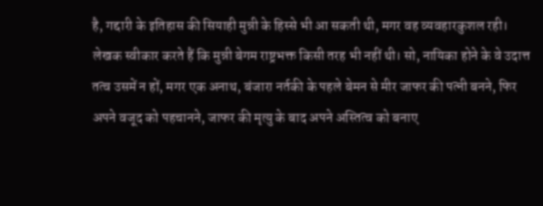है, गद्दारी के इतिहास की सियाही मुन्नी के हिस्से भी आ सकती थी, मगर वह व्यवहारकुशल रही। लेखक स्वीकार करते हैं कि मुन्नी बेगम राष्ट्रभक्त किसी तरह भी नहीं थी। सो, नायिका होने के वे उदात्त तत्व उसमें न हों, मगर एक अनाथ, बंजारा नर्तकी के पहले बेमन से मीर जाफर की पत्नी बनने, फिर अपने वजूद को पहचानने, जाफर की मृत्यु के बाद अपने अस्तित्व को बनाए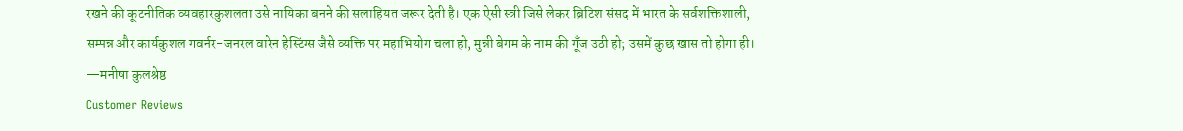रखने की कूटनीतिक व्यवहारकुशलता उसे नायिका बनने की सलाहियत जरूर देती है। एक ऐसी स्त्री जिसे लेकर ब्रिटिश संसद में भारत के सर्वशक्तिशाली, सम्पन्न और कार्यकुशल गवर्नर-जनरल वारेन हेस्टिंग्स जैसे व्यक्ति पर महाभियोग चला हो, मुन्नी बेगम के नाम की गूँज उठी हो; उसमें कुछ खास तो होगा ही। —मनीषा कुलश्रेष्ठ
Customer Reviews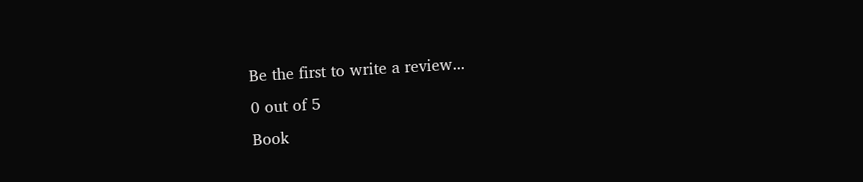Be the first to write a review...
0 out of 5
Book